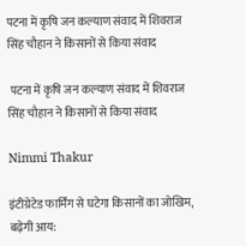पटना में कृषि जन कल्याण संवाद में शिवराज सिंह चौहान ने किसानों से किया संवाद

 पटना में कृषि जन कल्याण संवाद में शिवराज सिंह चौहान ने किसानों से किया संवाद

Nimmi Thakur

इंटीग्रेटेड फार्मिंग से घटेगा किसानों का जोखिम, बढ़ेगी आय: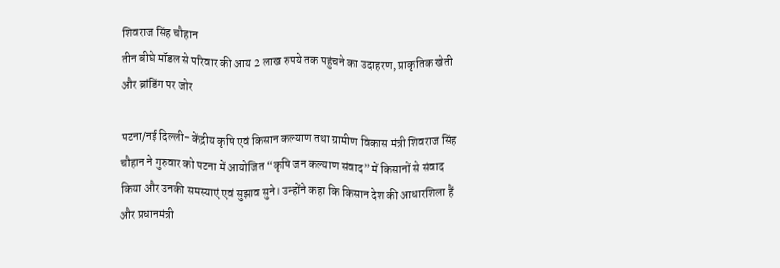शिवराज सिंह चौहान
तीन बीघे मॉडल से परिवार की आय 2 लाख रुपये तक पहुंचने का उदाहरण, प्राकृतिक खेती और ब्रांडिंग पर जोर

पटना/नई दिल्ली- केंद्रीय कृषि एवं किसान कल्याण तथा ग्रामीण विकास मंत्री शिवराज सिंह चौहान ने गुरुवार को पटना में आयोजित “कृषि जन कल्याण संवाद” में किसानों से संवाद किया और उनकी समस्याएं एवं सुझाव सुने। उन्होंने कहा कि किसान देश की आधारशिला हैं और प्रधानमंत्री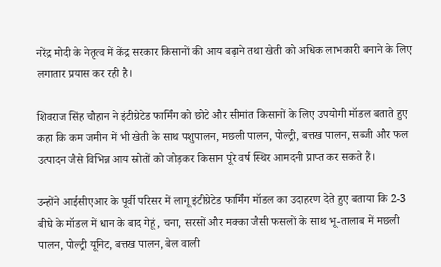नरेंद्र मोदी के नेतृत्व में केंद्र सरकार किसानों की आय बढ़ाने तथा खेती को अधिक लाभकारी बनाने के लिए लगातार प्रयास कर रही है।

शिवराज सिंह चौहान ने इंटीग्रेटेड फार्मिंग को छोटे और सीमांत किसानों के लिए उपयोगी मॉडल बताते हुए कहा कि कम जमीन में भी खेती के साथ पशुपालन, मछली पालन, पोल्ट्री, बत्तख पालन, सब्जी और फल उत्पादन जैसे विभिन्न आय स्रोतों को जोड़कर किसान पूरे वर्ष स्थिर आमदनी प्राप्त कर सकते हैं।

उन्होंने आईसीएआर के पूर्वी परिसर में लागू इंटीग्रेटेड फार्मिंग मॉडल का उदाहरण देते हुए बताया कि 2-3 बीघे के मॉडल में धान के बाद गेहूं, चना, सरसों और मक्का जैसी फसलों के साथ भू-तालाब में मछली पालन, पोल्ट्री यूनिट, बत्तख पालन, बेल वाली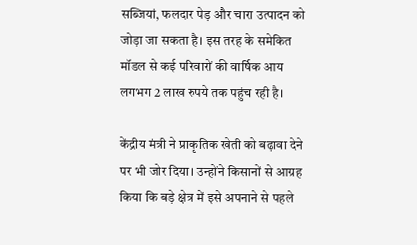सब्जियां, फलदार पेड़ और चारा उत्पादन को जोड़ा जा सकता है। इस तरह के समेकित मॉडल से कई परिवारों की वार्षिक आय लगभग 2 लाख रुपये तक पहुंच रही है।

केंद्रीय मंत्री ने प्राकृतिक खेती को बढ़ावा देने पर भी जोर दिया। उन्होंने किसानों से आग्रह किया कि बड़े क्षेत्र में इसे अपनाने से पहले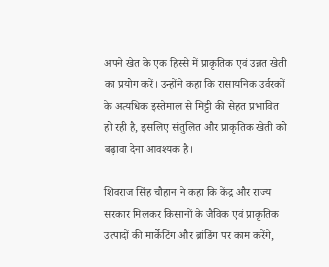अपने खेत के एक हिस्से में प्राकृतिक एवं उन्नत खेती का प्रयोग करें। उन्होंने कहा कि रासायनिक उर्वरकों के अत्यधिक इस्तेमाल से मिट्टी की सेहत प्रभावित हो रही है, इसलिए संतुलित और प्राकृतिक खेती को बढ़ावा देना आवश्यक है।

शिवराज सिंह चौहान ने कहा कि केंद्र और राज्य सरकार मिलकर किसानों के जैविक एवं प्राकृतिक उत्पादों की मार्केटिंग और ब्रांडिंग पर काम करेंगे,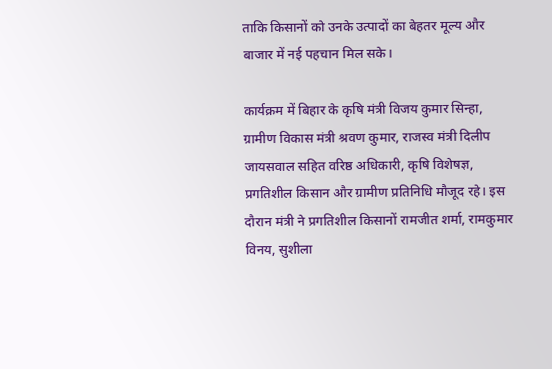ताकि किसानों को उनके उत्पादों का बेहतर मूल्य और बाजार में नई पहचान मिल सके।

कार्यक्रम में बिहार के कृषि मंत्री विजय कुमार सिन्हा, ग्रामीण विकास मंत्री श्रवण कुमार, राजस्व मंत्री दिलीप जायसवाल सहित वरिष्ठ अधिकारी, कृषि विशेषज्ञ, प्रगतिशील किसान और ग्रामीण प्रतिनिधि मौजूद रहे। इस दौरान मंत्री ने प्रगतिशील किसानों रामजीत शर्मा, रामकुमार विनय, सुशीला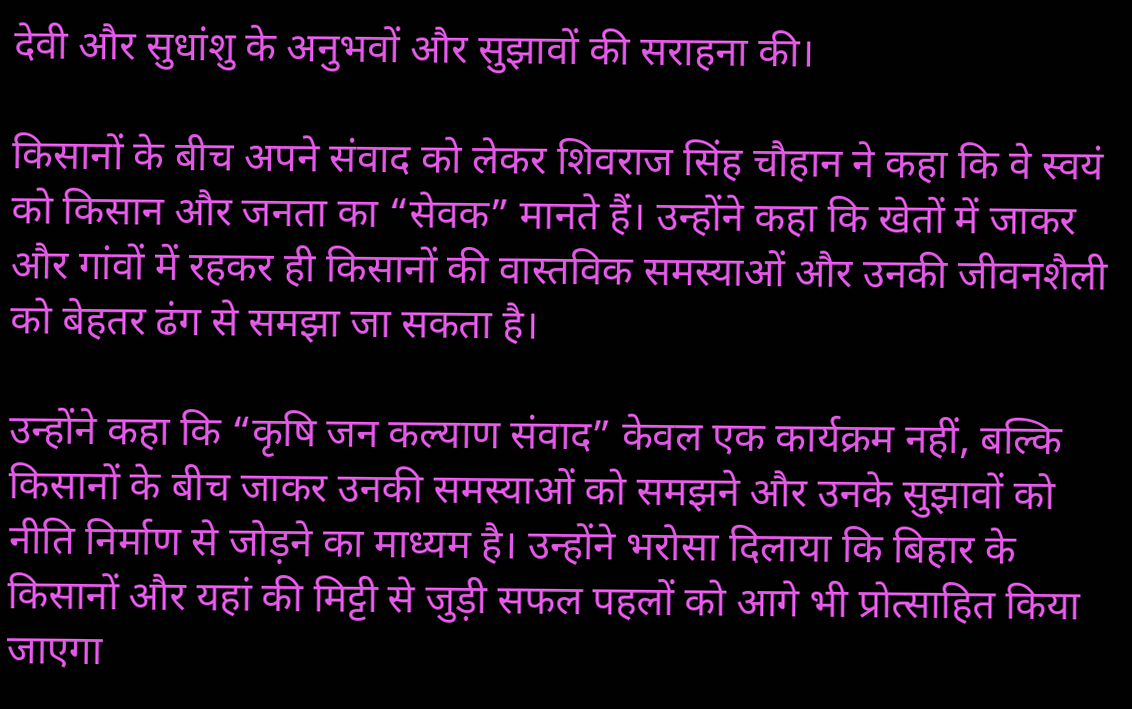देवी और सुधांशु के अनुभवों और सुझावों की सराहना की।

किसानों के बीच अपने संवाद को लेकर शिवराज सिंह चौहान ने कहा कि वे स्वयं को किसान और जनता का “सेवक” मानते हैं। उन्होंने कहा कि खेतों में जाकर और गांवों में रहकर ही किसानों की वास्तविक समस्याओं और उनकी जीवनशैली को बेहतर ढंग से समझा जा सकता है।

उन्होंने कहा कि “कृषि जन कल्याण संवाद” केवल एक कार्यक्रम नहीं, बल्कि किसानों के बीच जाकर उनकी समस्याओं को समझने और उनके सुझावों को नीति निर्माण से जोड़ने का माध्यम है। उन्होंने भरोसा दिलाया कि बिहार के किसानों और यहां की मिट्टी से जुड़ी सफल पहलों को आगे भी प्रोत्साहित किया जाएगा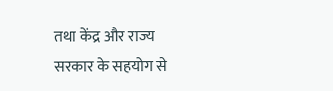तथा केंद्र और राज्य सरकार के सहयोग से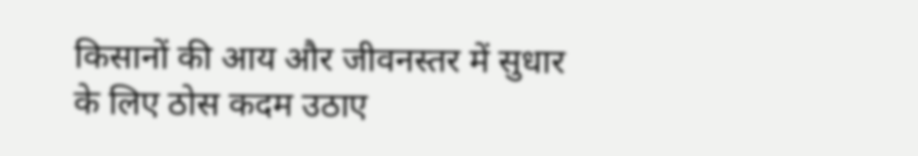किसानों की आय और जीवनस्तर में सुधार के लिए ठोस कदम उठाए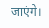जाएंगे।